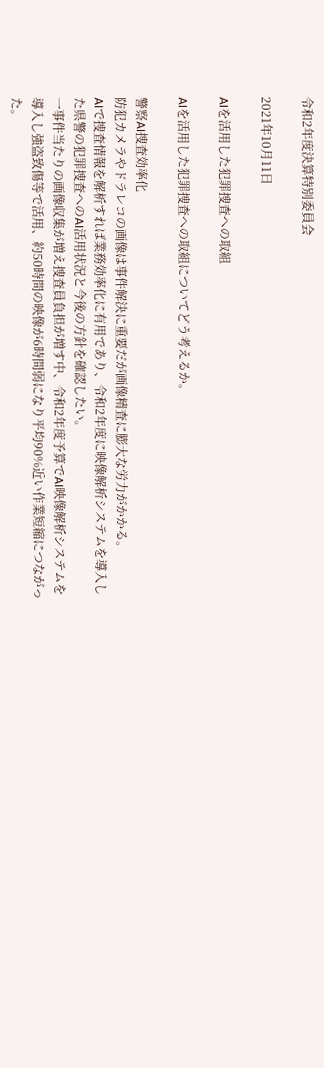令和2年度決算特別委員会

2021年10月11日

AIを活用した犯罪捜査への取組

AIを活用した犯罪捜査への取組についてどう考えるか。

警察AI捜査効率化
防犯カメラやドラレコの画像は事件解決に重要だが画像精査に膨大な労力がかかる。
AIで捜査情報を解析すれば業務効率化に有用であり、令和2年度に映像解析システムを導入した県警の犯罪捜査へのAI活用状況と今後の方針を確認したい。
一事件当たりの画像収集が増え捜査員負担が増す中、令和2年度予算でAI映像解析システムを導入し強盗致傷等で活用、約50時間の映像が6時間弱になり平均90%近い作業短縮につながった。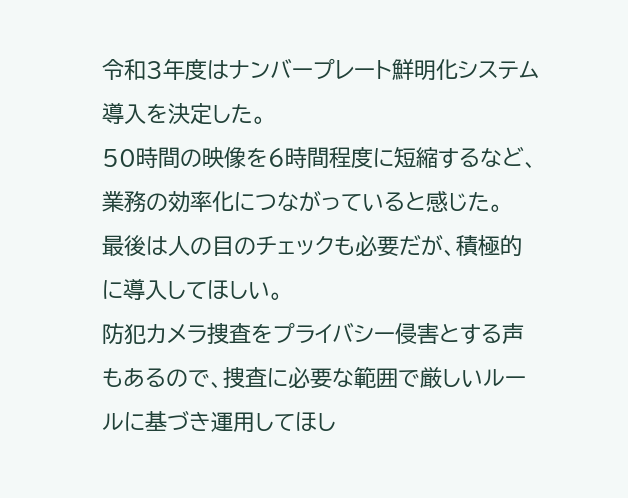令和3年度はナンバープレート鮮明化システム導入を決定した。
50時間の映像を6時間程度に短縮するなど、業務の効率化につながっていると感じた。
最後は人の目のチェックも必要だが、積極的に導入してほしい。
防犯カメラ捜査をプライバシー侵害とする声もあるので、捜査に必要な範囲で厳しいルールに基づき運用してほし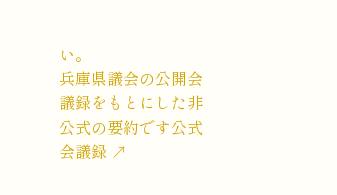い。
兵庫県議会の公開会議録をもとにした非公式の要約です公式会議録 ↗